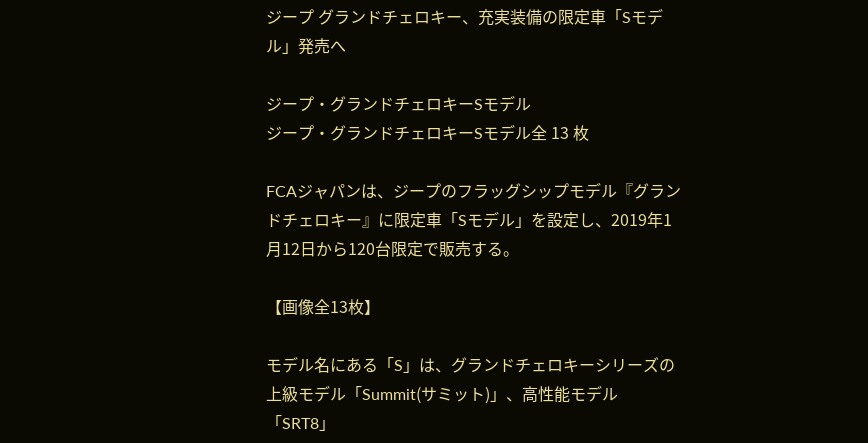ジープ グランドチェロキー、充実装備の限定車「Sモデル」発売へ

ジープ・グランドチェロキーSモデル
ジープ・グランドチェロキーSモデル全 13 枚

FCAジャパンは、ジープのフラッグシップモデル『グランドチェロキー』に限定車「Sモデル」を設定し、2019年1月12日から120台限定で販売する。

【画像全13枚】

モデル名にある「S」は、グランドチェロキーシリーズの上級モデル「Summit(サミット)」、高性能モデル「SRT8」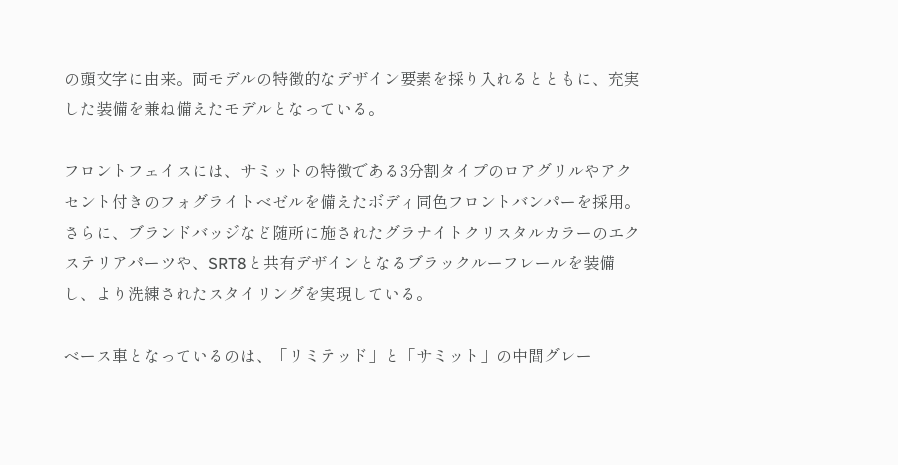の頭文字に由来。両モデルの特徴的なデザイン要素を採り入れるとともに、充実した装備を兼ね備えたモデルとなっている。

フロントフェイスには、サミットの特徴である3分割タイプのロアグリルやアクセント付きのフォグライトベゼルを備えたボディ同色フロントバンパーを採用。さらに、ブランドバッジなど随所に施されたグラナイトクリスタルカラーのエクステリアパーツや、SRT8と共有デザインとなるブラックルーフレールを装備し、より洗練されたスタイリングを実現している。

ベース車となっているのは、「リミテッド」と「サミット」の中間グレー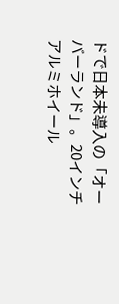ドで日本未導入の「オーバーランド」。20インチアルミホイール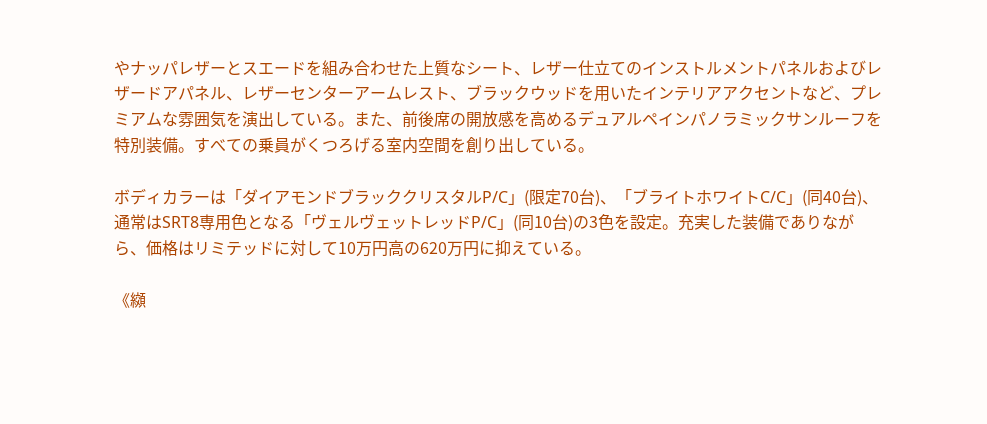やナッパレザーとスエードを組み合わせた上質なシート、レザー仕立てのインストルメントパネルおよびレザードアパネル、レザーセンターアームレスト、ブラックウッドを用いたインテリアアクセントなど、プレミアムな雰囲気を演出している。また、前後席の開放感を高めるデュアルペインパノラミックサンルーフを特別装備。すべての乗員がくつろげる室内空間を創り出している。

ボディカラーは「ダイアモンドブラッククリスタルP/C」(限定70台)、「ブライトホワイトC/C」(同40台)、通常はSRT8専用色となる「ヴェルヴェットレッドP/C」(同10台)の3色を設定。充実した装備でありながら、価格はリミテッドに対して10万円高の620万円に抑えている。

《纐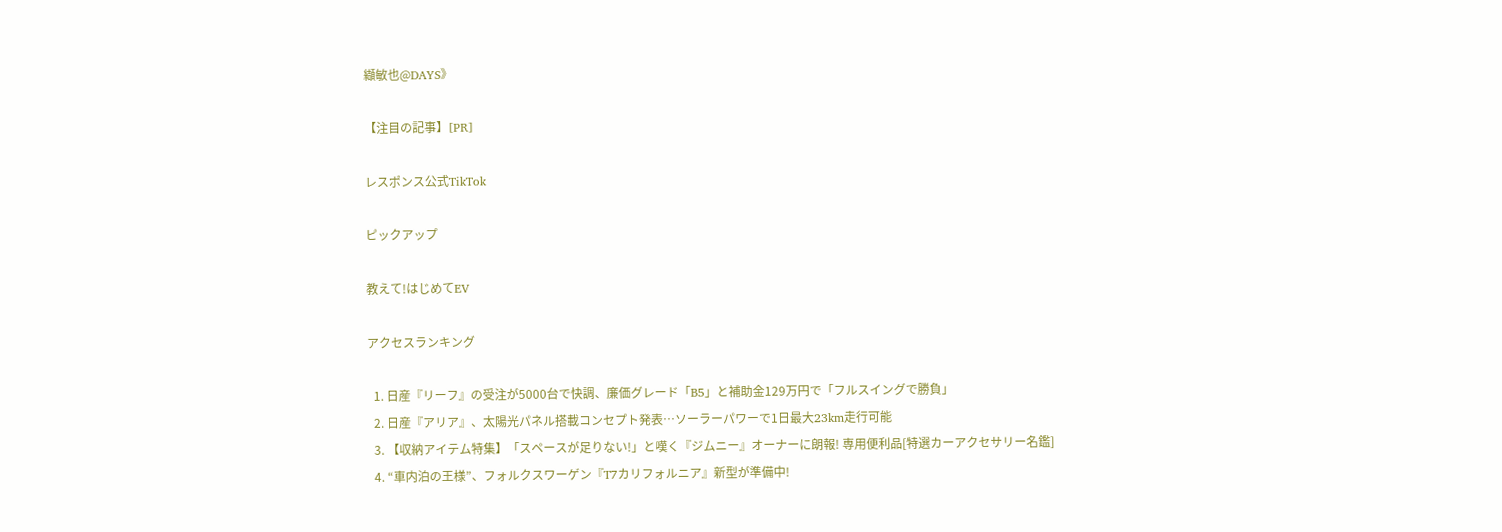纈敏也@DAYS》

【注目の記事】[PR]

レスポンス公式TikTok

ピックアップ

教えて!はじめてEV

アクセスランキング

  1. 日産『リーフ』の受注が5000台で快調、廉価グレード「B5」と補助金129万円で「フルスイングで勝負」
  2. 日産『アリア』、太陽光パネル搭載コンセプト発表…ソーラーパワーで1日最大23km走行可能
  3. 【収納アイテム特集】「スペースが足りない!」と嘆く『ジムニー』オーナーに朗報! 専用便利品[特選カーアクセサリー名鑑]
  4. “車内泊の王様”、フォルクスワーゲン『T7カリフォルニア』新型が準備中!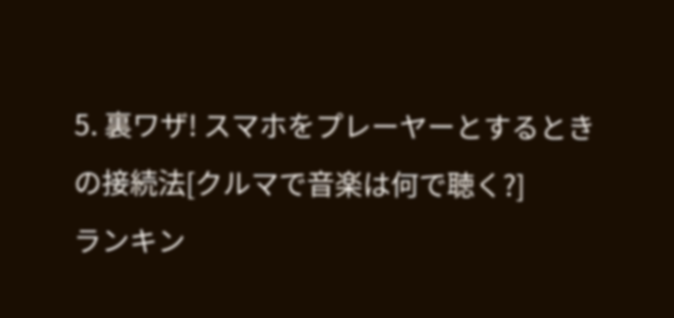5. 裏ワザ! スマホをプレーヤーとするときの接続法[クルマで音楽は何で聴く?]
ランキン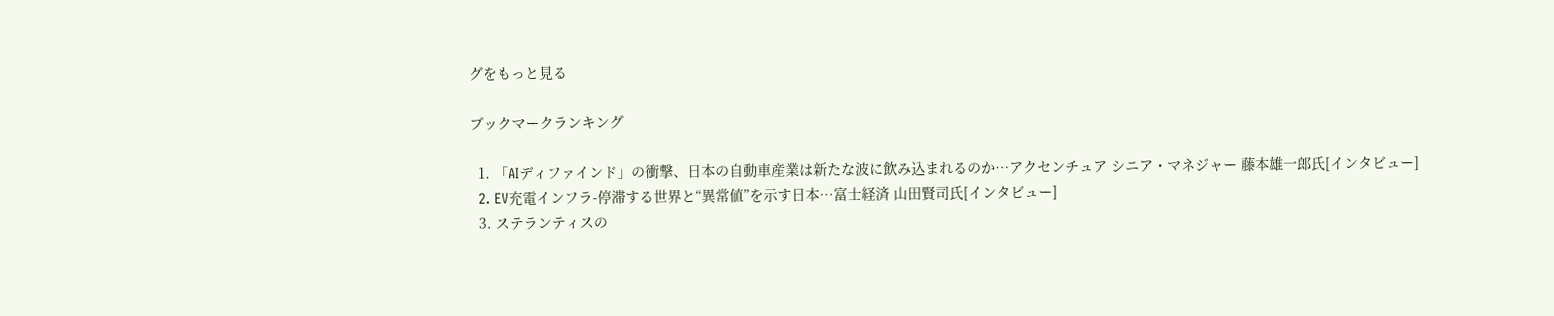グをもっと見る

ブックマークランキング

  1. 「AIディファインド」の衝撃、日本の自動車産業は新たな波に飲み込まれるのか…アクセンチュア シニア・マネジャー 藤本雄一郎氏[インタビュー]
  2. EV充電インフラ-停滞する世界と“異常値”を示す日本…富士経済 山田賢司氏[インタビュー]
  3. ステランティスの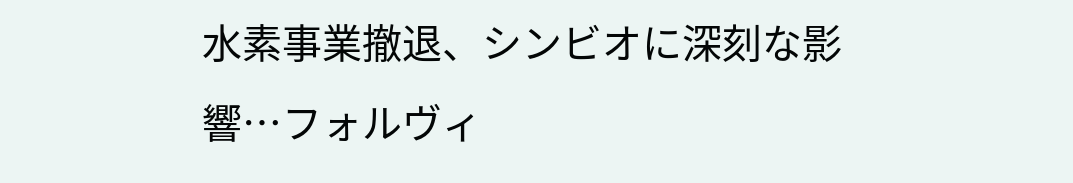水素事業撤退、シンビオに深刻な影響…フォルヴィ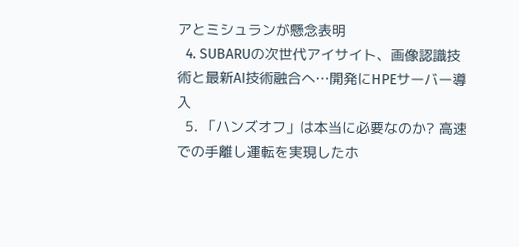アとミシュランが懸念表明
  4. SUBARUの次世代アイサイト、画像認識技術と最新AI技術融合へ…開発にHPEサーバー導入
  5. 「ハンズオフ」は本当に必要なのか? 高速での手離し運転を実現したホ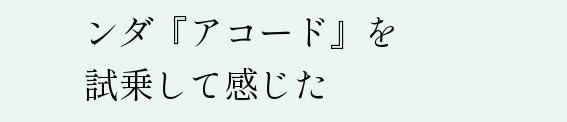ンダ『アコード』を試乗して感じた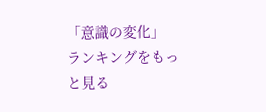「意識の変化」
ランキングをもっと見る